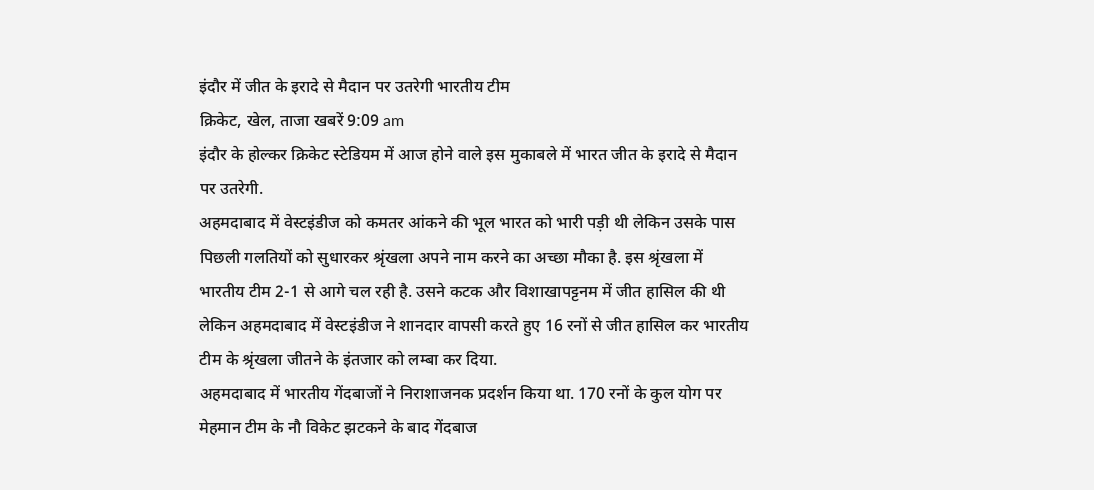इंदौर में जीत के इरादे से मैदान पर उतरेगी भारतीय टीम
क्रिकेट, खेल, ताजा खबरें 9:09 am
इंदौर के होल्कर क्रिकेट स्टेडियम में आज होने वाले इस मुकाबले में भारत जीत के इरादे से मैदान पर उतरेगी.
अहमदाबाद में वेस्टइंडीज को कमतर आंकने की भूल भारत को भारी पड़ी थी लेकिन उसके पास पिछली गलतियों को सुधारकर श्रृंखला अपने नाम करने का अच्छा मौका है. इस श्रृंखला में भारतीय टीम 2-1 से आगे चल रही है. उसने कटक और विशाखापट्टनम में जीत हासिल की थी लेकिन अहमदाबाद में वेस्टइंडीज ने शानदार वापसी करते हुए 16 रनों से जीत हासिल कर भारतीय टीम के श्रृंखला जीतने के इंतजार को लम्बा कर दिया.
अहमदाबाद में भारतीय गेंदबाजों ने निराशाजनक प्रदर्शन किया था. 170 रनों के कुल योग पर मेहमान टीम के नौ विकेट झटकने के बाद गेंदबाज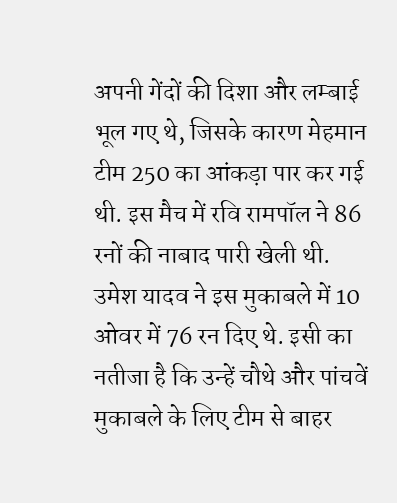अपनी गेंदों की दिशा और लम्बाई भूल गए थे, जिसके कारण मेहमान टीम 250 का आंकड़ा पार कर गई थी. इस मैच में रवि रामपॉल ने 86 रनों की नाबाद पारी खेली थी.
उमेश यादव ने इस मुकाबले में 10 ओवर में 76 रन दिए थे. इसी का नतीजा है कि उन्हें चौथे और पांचवें मुकाबले के लिए टीम से बाहर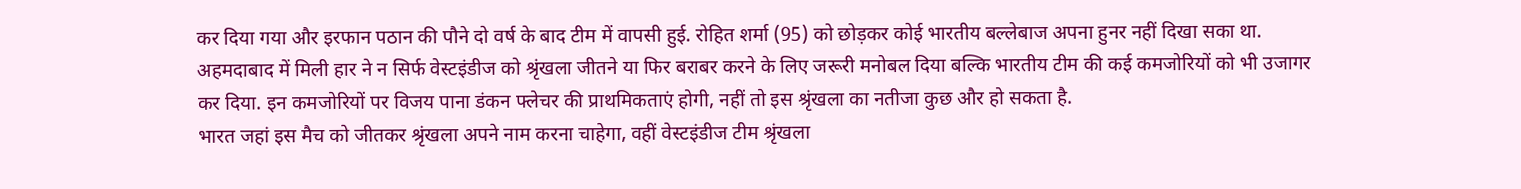कर दिया गया और इरफान पठान की पौने दो वर्ष के बाद टीम में वापसी हुई. रोहित शर्मा (95) को छोड़कर कोई भारतीय बल्लेबाज अपना हुनर नहीं दिखा सका था.
अहमदाबाद में मिली हार ने न सिर्फ वेस्टइंडीज को श्रृंखला जीतने या फिर बराबर करने के लिए जरूरी मनोबल दिया बल्कि भारतीय टीम की कई कमजोरियों को भी उजागर कर दिया. इन कमजोरियों पर विजय पाना डंकन फ्लेचर की प्राथमिकताएं होगी, नहीं तो इस श्रृंखला का नतीजा कुछ और हो सकता है.
भारत जहां इस मैच को जीतकर श्रृंखला अपने नाम करना चाहेगा, वहीं वेस्टइंडीज टीम श्रृंखला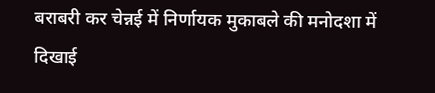बराबरी कर चेन्नई में निर्णायक मुकाबले की मनोदशा में दिखाई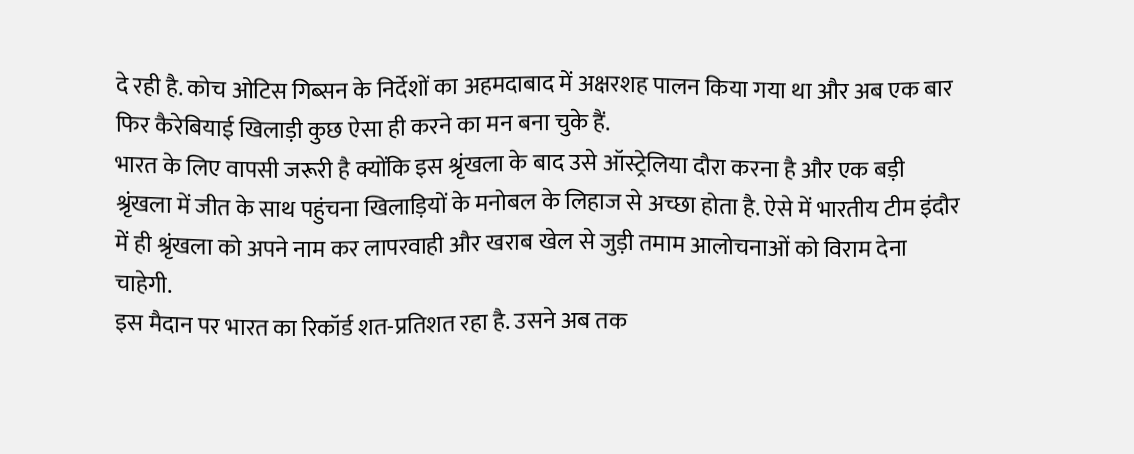दे रही है. कोच ओटिस गिब्सन के निर्देशों का अहमदाबाद में अक्षरशह पालन किया गया था और अब एक बार फिर कैरेबियाई खिलाड़ी कुछ ऐसा ही करने का मन बना चुके हैं.
भारत के लिए वापसी जरूरी है क्योंकि इस श्रृंखला के बाद उसे ऑस्ट्रेलिया दौरा करना है और एक बड़ी श्रृंखला में जीत के साथ पहुंचना खिलाड़ियों के मनोबल के लिहाज से अच्छा होता है. ऐसे में भारतीय टीम इंदौर में ही श्रृंखला को अपने नाम कर लापरवाही और खराब खेल से जुड़ी तमाम आलोचनाओं को विराम देना चाहेगी.
इस मैदान पर भारत का रिकॉर्ड शत-प्रतिशत रहा है. उसने अब तक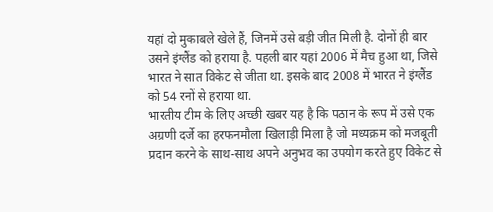यहां दो मुकाबले खेले हैं, जिनमें उसे बड़ी जीत मिली है. दोनों ही बार उसने इंग्लैंड को हराया है. पहली बार यहां 2006 में मैच हुआ था, जिसे भारत ने सात विकेट से जीता था. इसके बाद 2008 में भारत ने इंग्लैंड को 54 रनों से हराया था.
भारतीय टीम के लिए अच्छी खबर यह है कि पठान के रूप में उसे एक अग्रणी दर्जे का हरफनमौला खिलाड़ी मिला है जो मध्यक्रम को मजबूती प्रदान करने के साथ-साथ अपने अनुभव का उपयोग करते हुए विकेट से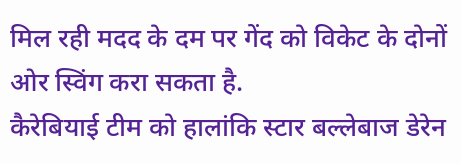मिल रही मदद के दम पर गेंद को विकेट के दोनों ओर स्विंग करा सकता है.
कैरेबियाई टीम को हालांकि स्टार बल्लेबाज डेरेन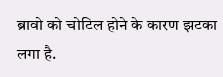ब्रावो को चोटिल होने के कारण झटका लगा है.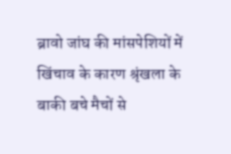ब्रावो जांघ की मांसपेशियों में खिंचाव के कारण श्रृंखला के बाकी बचे मैचों से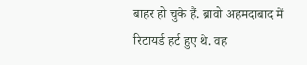बाहर हो चुके हैं. ब्रावो अहमदाबाद में रिटायर्ड हर्ट हुए थे. वह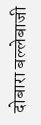दोबारा बल्लेबाजी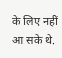के लिए नहीं आ सके थे.